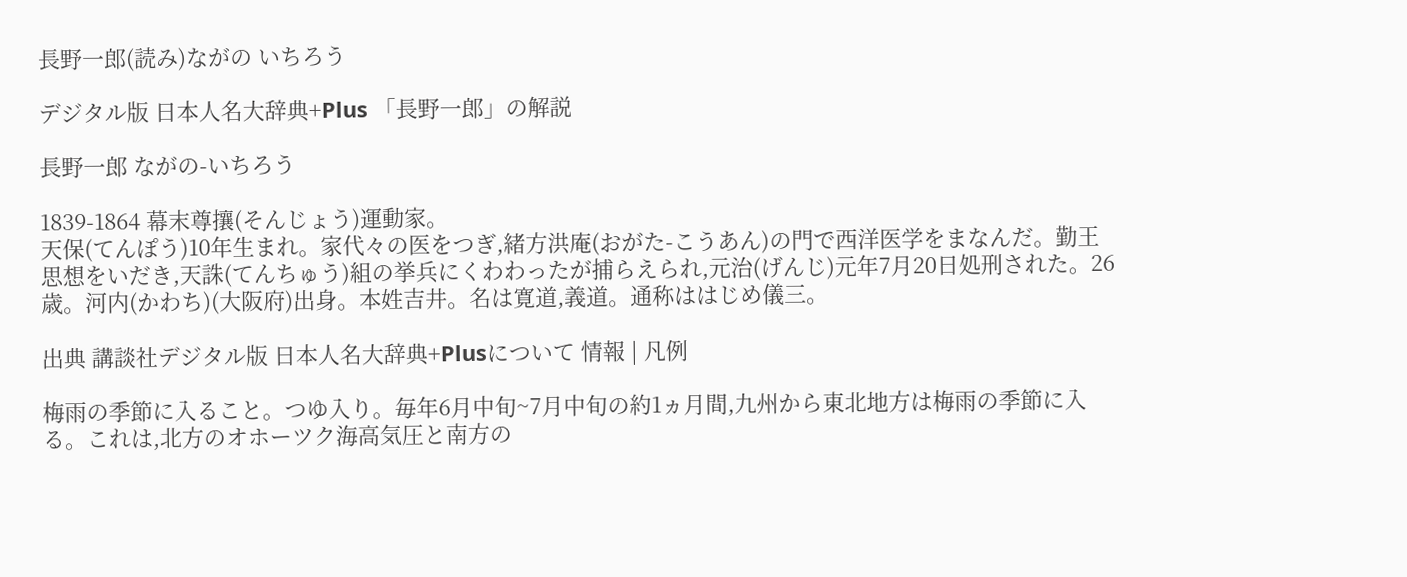長野一郎(読み)ながの いちろう

デジタル版 日本人名大辞典+Plus 「長野一郎」の解説

長野一郎 ながの-いちろう

1839-1864 幕末尊攘(そんじょう)運動家。
天保(てんぽう)10年生まれ。家代々の医をつぎ,緒方洪庵(おがた-こうあん)の門で西洋医学をまなんだ。勤王思想をいだき,天誅(てんちゅう)組の挙兵にくわわったが捕らえられ,元治(げんじ)元年7月20日処刑された。26歳。河内(かわち)(大阪府)出身。本姓吉井。名は寛道,義道。通称ははじめ儀三。

出典 講談社デジタル版 日本人名大辞典+Plusについて 情報 | 凡例

梅雨の季節に入ること。つゆ入り。毎年6月中旬~7月中旬の約1ヵ月間,九州から東北地方は梅雨の季節に入る。これは,北方のオホーツク海高気圧と南方の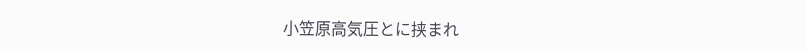小笠原高気圧とに挟まれ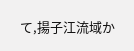て,揚子江流域か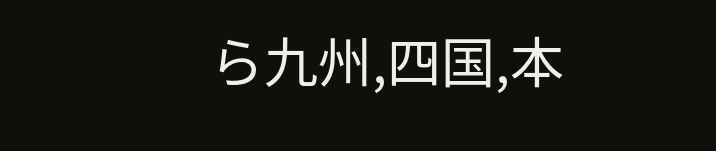ら九州,四国,本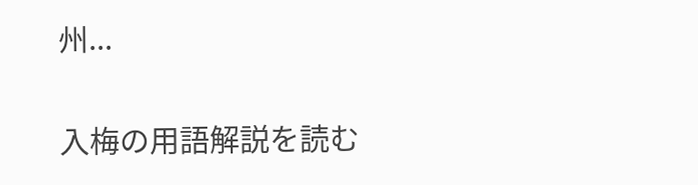州...

入梅の用語解説を読む